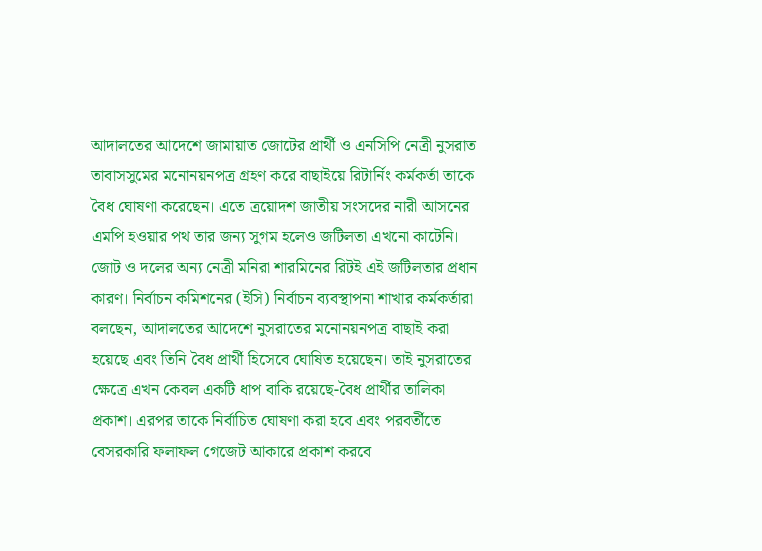আদালতের আদেশে জামায়াত জোটের প্রার্থী ও এনসিপি নেত্রী নুসরাত তাবাসসুমের মনোনয়নপত্র গ্রহণ করে বাছাইয়ে রিটার্নিং কর্মকর্তা তাকে বৈধ ঘোষণা করেছেন। এতে ত্রয়োদশ জাতীয় সংসদের নারী আসনের এমপি হওয়ার পথ তার জন্য সুগম হলেও জটিলতা এখনো কাটেনি।
জোট ও দলের অন্য নেত্রী মনিরা শারমিনের রিটই এই জটিলতার প্রধান কারণ। নির্বাচন কমিশনের (ইসি) নির্বাচন ব্যবস্থাপনা শাখার কর্মকর্তারা বলছেন, আদালতের আদেশে নুসরাতের মনোনয়নপত্র বাছাই করা হয়েছে এবং তিনি বৈধ প্রার্থী হিসেবে ঘোষিত হয়েছেন। তাই নুসরাতের ক্ষেত্রে এখন কেবল একটি ধাপ বাকি রয়েছে-বৈধ প্রার্থীর তালিকা প্রকাশ। এরপর তাকে নির্বাচিত ঘোষণা করা হবে এবং পরবর্তীতে বেসরকারি ফলাফল গেজেট আকারে প্রকাশ করবে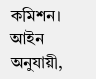কমিশন।
আইন অনুযায়ী,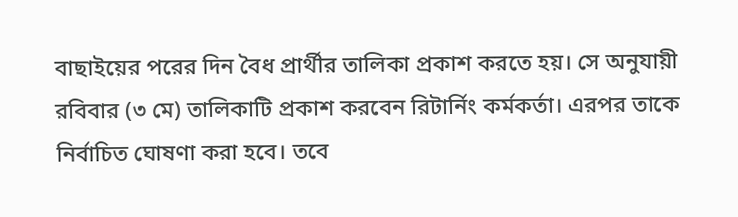বাছাইয়ের পরের দিন বৈধ প্রার্থীর তালিকা প্রকাশ করতে হয়। সে অনুযায়ী রবিবার (৩ মে) তালিকাটি প্রকাশ করবেন রিটার্নিং কর্মকর্তা। এরপর তাকে নির্বাচিত ঘোষণা করা হবে। তবে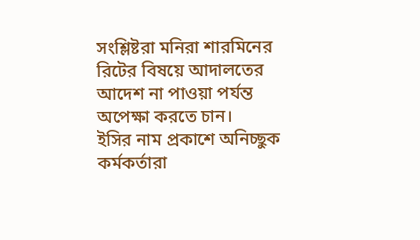সংশ্লিষ্টরা মনিরা শারমিনের রিটের বিষয়ে আদালতের আদেশ না পাওয়া পর্যন্ত অপেক্ষা করতে চান।
ইসির নাম প্রকাশে অনিচ্ছুক কর্মকর্তারা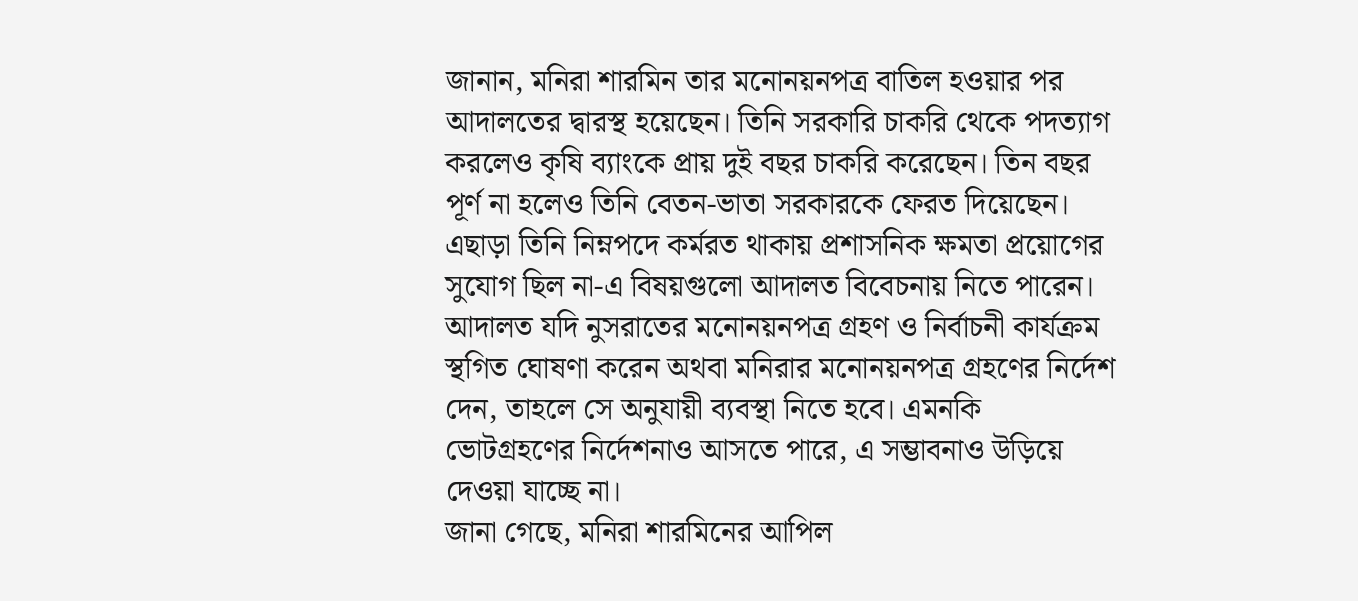জানান, মনিরা শারমিন তার মনোনয়নপত্র বাতিল হওয়ার পর আদালতের দ্বারস্থ হয়েছেন। তিনি সরকারি চাকরি থেকে পদত্যাগ করলেও কৃষি ব্যাংকে প্রায় দুই বছর চাকরি করেছেন। তিন বছর পূর্ণ না হলেও তিনি বেতন-ভাতা সরকারকে ফেরত দিয়েছেন। এছাড়া তিনি নিম্নপদে কর্মরত থাকায় প্রশাসনিক ক্ষমতা প্রয়োগের সুযোগ ছিল না-এ বিষয়গুলো আদালত বিবেচনায় নিতে পারেন। আদালত যদি নুসরাতের মনোনয়নপত্র গ্রহণ ও নির্বাচনী কার্যক্রম স্থগিত ঘোষণা করেন অথবা মনিরার মনোনয়নপত্র গ্রহণের নির্দেশ দেন, তাহলে সে অনুযায়ী ব্যবস্থা নিতে হবে। এমনকি ভোটগ্রহণের নির্দেশনাও আসতে পারে, এ সম্ভাবনাও উড়িয়ে দেওয়া যাচ্ছে না।
জানা গেছে, মনিরা শারমিনের আপিল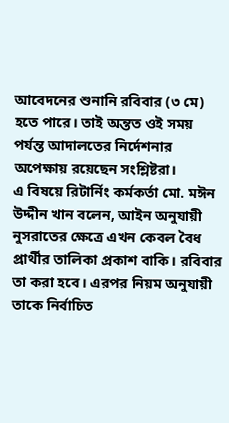আবেদনের শুনানি রবিবার (৩ মে) হতে পারে। তাই অন্তত ওই সময় পর্যন্ত আদালতের নির্দেশনার অপেক্ষায় রয়েছেন সংশ্লিষ্টরা।
এ বিষয়ে রিটার্নিং কর্মকর্তা মো. মঈন উদ্দীন খান বলেন, আইন অনুযায়ী নুসরাতের ক্ষেত্রে এখন কেবল বৈধ প্রার্থীর তালিকা প্রকাশ বাকি। রবিবার তা করা হবে। এরপর নিয়ম অনুযায়ী তাকে নির্বাচিত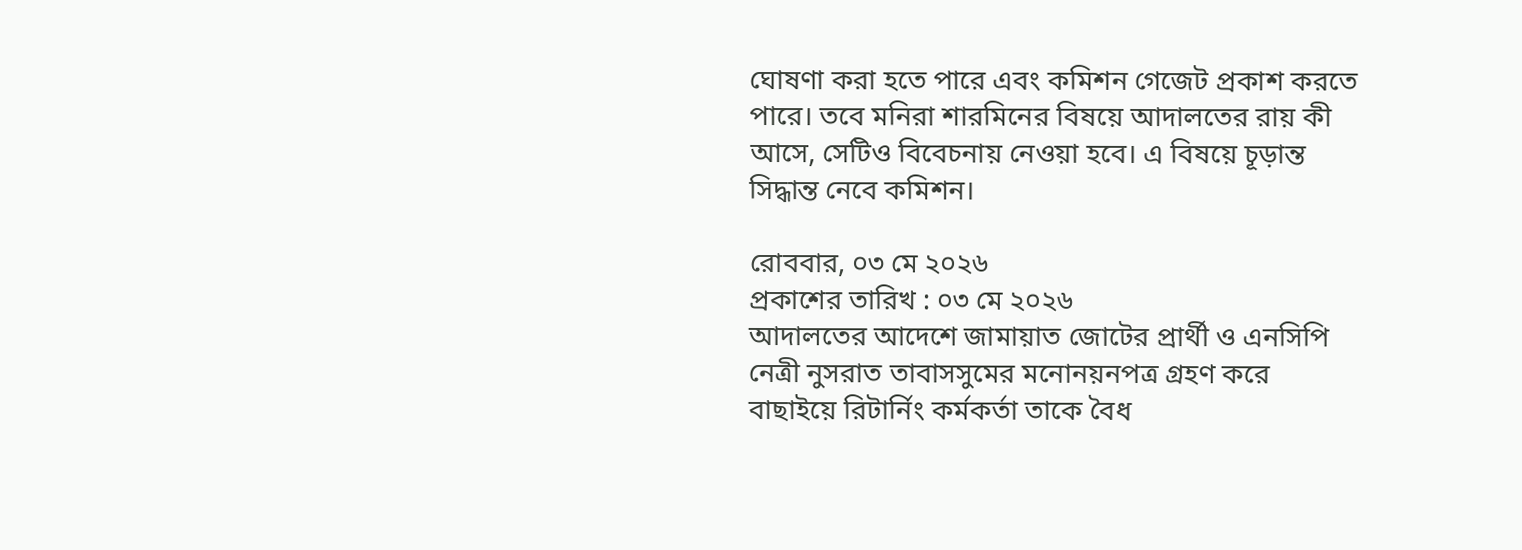ঘোষণা করা হতে পারে এবং কমিশন গেজেট প্রকাশ করতে পারে। তবে মনিরা শারমিনের বিষয়ে আদালতের রায় কী আসে, সেটিও বিবেচনায় নেওয়া হবে। এ বিষয়ে চূড়ান্ত সিদ্ধান্ত নেবে কমিশন।

রোববার, ০৩ মে ২০২৬
প্রকাশের তারিখ : ০৩ মে ২০২৬
আদালতের আদেশে জামায়াত জোটের প্রার্থী ও এনসিপি নেত্রী নুসরাত তাবাসসুমের মনোনয়নপত্র গ্রহণ করে বাছাইয়ে রিটার্নিং কর্মকর্তা তাকে বৈধ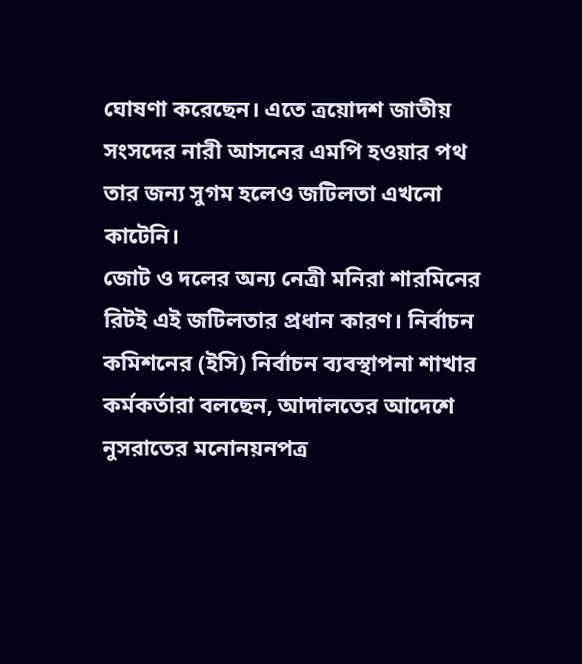ঘোষণা করেছেন। এতে ত্রয়োদশ জাতীয় সংসদের নারী আসনের এমপি হওয়ার পথ তার জন্য সুগম হলেও জটিলতা এখনো কাটেনি।
জোট ও দলের অন্য নেত্রী মনিরা শারমিনের রিটই এই জটিলতার প্রধান কারণ। নির্বাচন কমিশনের (ইসি) নির্বাচন ব্যবস্থাপনা শাখার কর্মকর্তারা বলছেন, আদালতের আদেশে নুসরাতের মনোনয়নপত্র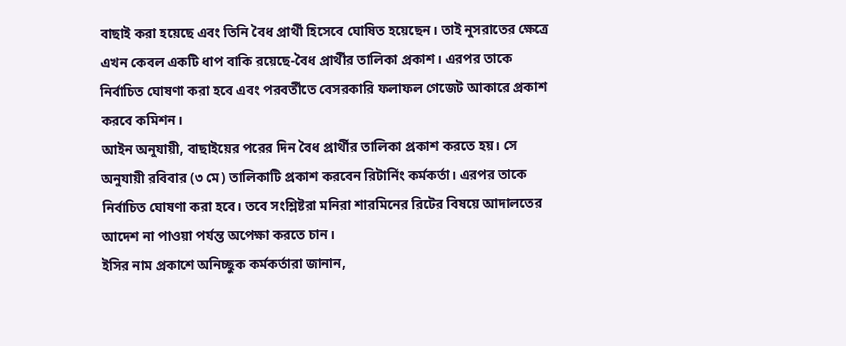বাছাই করা হয়েছে এবং তিনি বৈধ প্রার্থী হিসেবে ঘোষিত হয়েছেন। তাই নুসরাতের ক্ষেত্রে এখন কেবল একটি ধাপ বাকি রয়েছে-বৈধ প্রার্থীর তালিকা প্রকাশ। এরপর তাকে নির্বাচিত ঘোষণা করা হবে এবং পরবর্তীতে বেসরকারি ফলাফল গেজেট আকারে প্রকাশ করবে কমিশন।
আইন অনুযায়ী, বাছাইয়ের পরের দিন বৈধ প্রার্থীর তালিকা প্রকাশ করতে হয়। সে অনুযায়ী রবিবার (৩ মে) তালিকাটি প্রকাশ করবেন রিটার্নিং কর্মকর্তা। এরপর তাকে নির্বাচিত ঘোষণা করা হবে। তবে সংশ্লিষ্টরা মনিরা শারমিনের রিটের বিষয়ে আদালতের আদেশ না পাওয়া পর্যন্ত অপেক্ষা করতে চান।
ইসির নাম প্রকাশে অনিচ্ছুক কর্মকর্তারা জানান,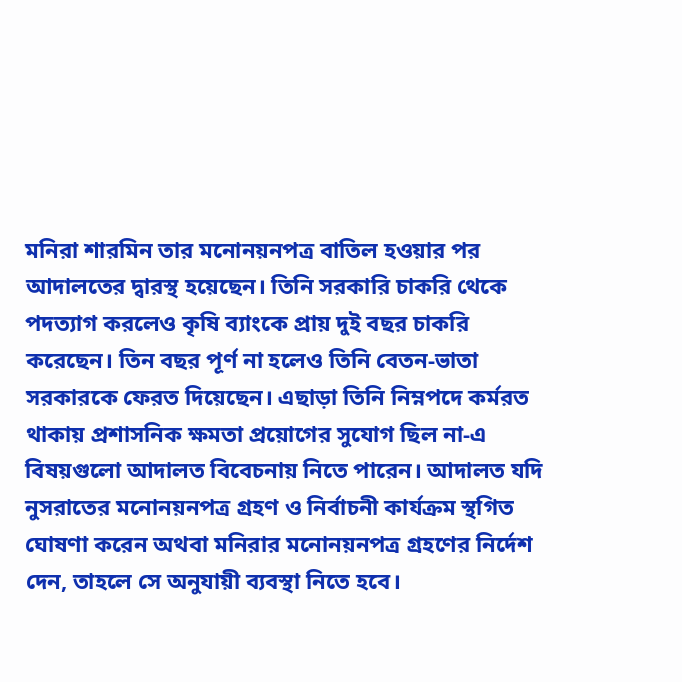মনিরা শারমিন তার মনোনয়নপত্র বাতিল হওয়ার পর আদালতের দ্বারস্থ হয়েছেন। তিনি সরকারি চাকরি থেকে পদত্যাগ করলেও কৃষি ব্যাংকে প্রায় দুই বছর চাকরি করেছেন। তিন বছর পূর্ণ না হলেও তিনি বেতন-ভাতা সরকারকে ফেরত দিয়েছেন। এছাড়া তিনি নিম্নপদে কর্মরত থাকায় প্রশাসনিক ক্ষমতা প্রয়োগের সুযোগ ছিল না-এ বিষয়গুলো আদালত বিবেচনায় নিতে পারেন। আদালত যদি নুসরাতের মনোনয়নপত্র গ্রহণ ও নির্বাচনী কার্যক্রম স্থগিত ঘোষণা করেন অথবা মনিরার মনোনয়নপত্র গ্রহণের নির্দেশ দেন, তাহলে সে অনুযায়ী ব্যবস্থা নিতে হবে।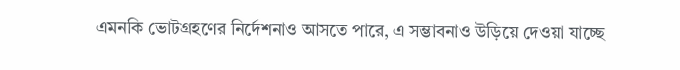এমনকি ভোটগ্রহণের নির্দেশনাও আসতে পারে, এ সম্ভাবনাও উড়িয়ে দেওয়া যাচ্ছে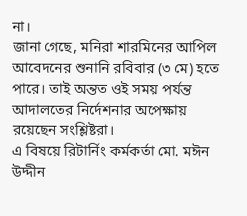না।
জানা গেছে, মনিরা শারমিনের আপিল আবেদনের শুনানি রবিবার (৩ মে) হতে পারে। তাই অন্তত ওই সময় পর্যন্ত আদালতের নির্দেশনার অপেক্ষায় রয়েছেন সংশ্লিষ্টরা।
এ বিষয়ে রিটার্নিং কর্মকর্তা মো. মঈন উদ্দীন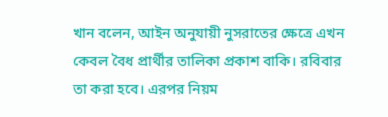খান বলেন, আইন অনুযায়ী নুসরাতের ক্ষেত্রে এখন কেবল বৈধ প্রার্থীর তালিকা প্রকাশ বাকি। রবিবার তা করা হবে। এরপর নিয়ম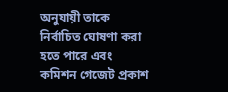অনুযায়ী তাকে নির্বাচিত ঘোষণা করা হতে পারে এবং কমিশন গেজেট প্রকাশ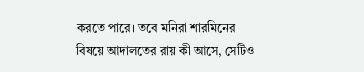করতে পারে। তবে মনিরা শারমিনের বিষয়ে আদালতের রায় কী আসে, সেটিও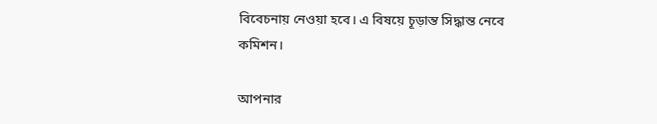বিবেচনায় নেওয়া হবে। এ বিষয়ে চূড়ান্ত সিদ্ধান্ত নেবে কমিশন।

আপনার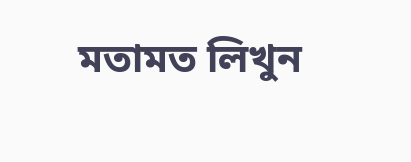মতামত লিখুন